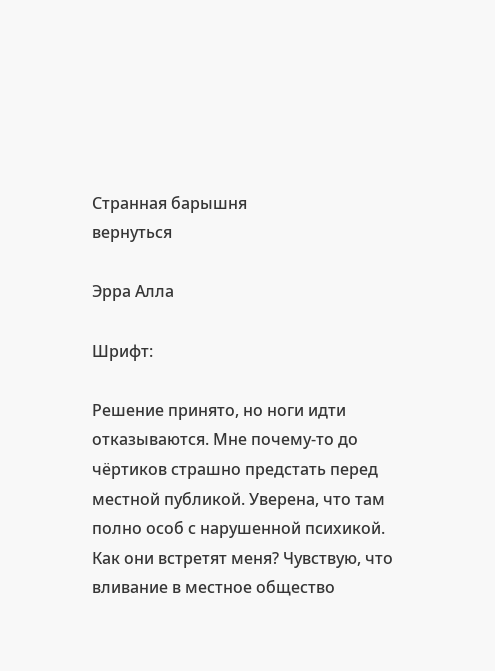Странная барышня
вернуться

Эрра Алла

Шрифт:

Решение принято, но ноги идти отказываются. Мне почему-то до чёртиков страшно предстать перед местной публикой. Уверена, что там полно особ с нарушенной психикой. Как они встретят меня? Чувствую, что вливание в местное общество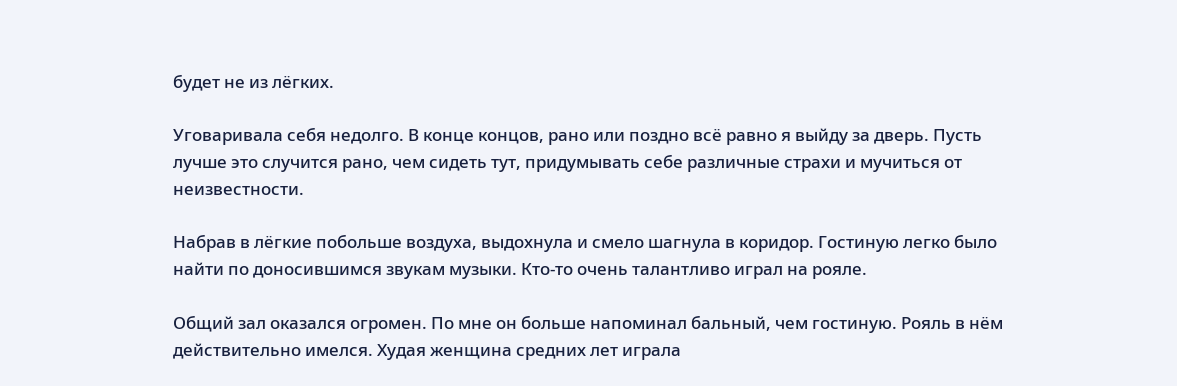будет не из лёгких.

Уговаривала себя недолго. В конце концов, рано или поздно всё равно я выйду за дверь. Пусть лучше это случится рано, чем сидеть тут, придумывать себе различные страхи и мучиться от неизвестности.

Набрав в лёгкие побольше воздуха, выдохнула и смело шагнула в коридор. Гостиную легко было найти по доносившимся звукам музыки. Кто-то очень талантливо играл на рояле.

Общий зал оказался огромен. По мне он больше напоминал бальный, чем гостиную. Рояль в нём действительно имелся. Худая женщина средних лет играла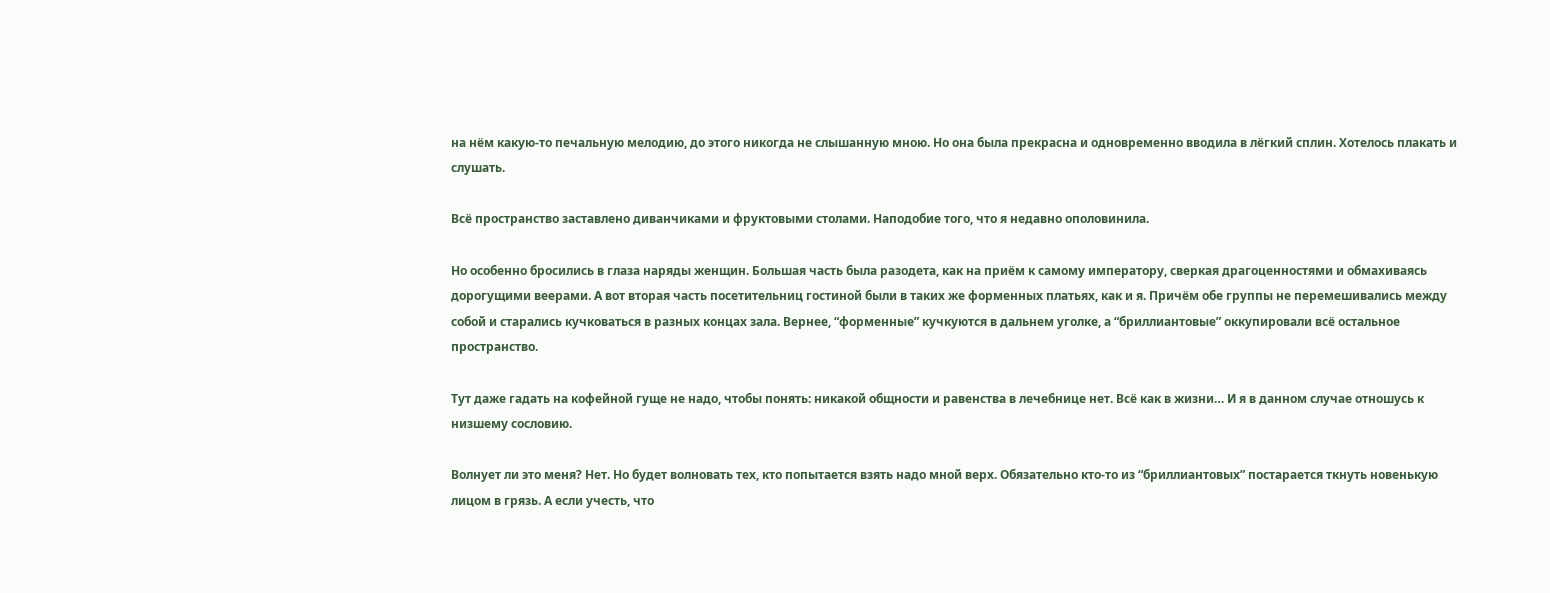на нём какую-то печальную мелодию, до этого никогда не слышанную мною. Но она была прекрасна и одновременно вводила в лёгкий сплин. Хотелось плакать и слушать.

Всё пространство заставлено диванчиками и фруктовыми столами. Наподобие того, что я недавно ополовинила.

Но особенно бросились в глаза наряды женщин. Большая часть была разодета, как на приём к самому императору, сверкая драгоценностями и обмахиваясь дорогущими веерами. А вот вторая часть посетительниц гостиной были в таких же форменных платьях, как и я. Причём обе группы не перемешивались между собой и старались кучковаться в разных концах зала. Вернее, “форменные” кучкуются в дальнем уголке, а “бриллиантовые” оккупировали всё остальное пространство.

Тут даже гадать на кофейной гуще не надо, чтобы понять: никакой общности и равенства в лечебнице нет. Всё как в жизни… И я в данном случае отношусь к низшему сословию.

Волнует ли это меня? Нет. Но будет волновать тех, кто попытается взять надо мной верх. Обязательно кто-то из “бриллиантовых” постарается ткнуть новенькую лицом в грязь. А если учесть, что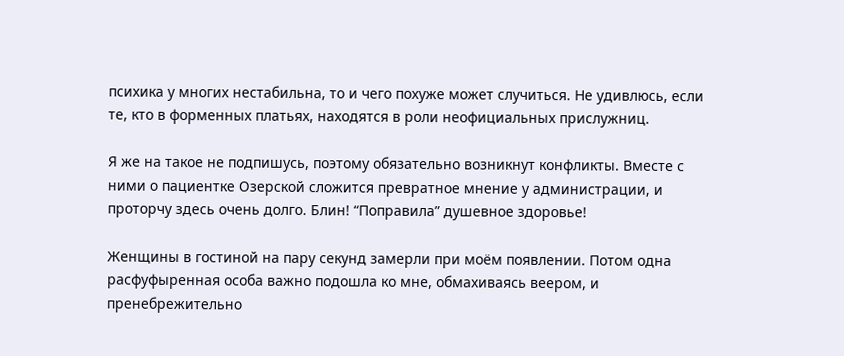психика у многих нестабильна, то и чего похуже может случиться. Не удивлюсь, если те, кто в форменных платьях, находятся в роли неофициальных прислужниц.

Я же на такое не подпишусь, поэтому обязательно возникнут конфликты. Вместе с ними о пациентке Озерской сложится превратное мнение у администрации, и проторчу здесь очень долго. Блин! “Поправила” душевное здоровье!

Женщины в гостиной на пару секунд замерли при моём появлении. Потом одна расфуфыренная особа важно подошла ко мне, обмахиваясь веером, и пренебрежительно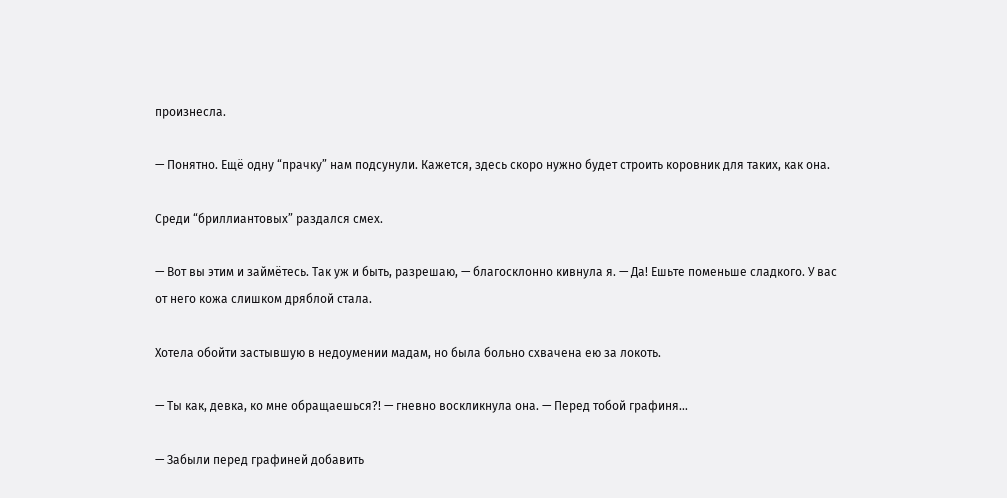произнесла.

— Понятно. Ещё одну “прачку” нам подсунули. Кажется, здесь скоро нужно будет строить коровник для таких, как она.

Среди “бриллиантовых” раздался смех.

— Вот вы этим и займётесь. Так уж и быть, разрешаю, — благосклонно кивнула я. — Да! Ешьте поменьше сладкого. У вас от него кожа слишком дряблой стала.

Хотела обойти застывшую в недоумении мадам, но была больно схвачена ею за локоть.

— Ты как, девка, ко мне обращаешься?! — гневно воскликнула она. — Перед тобой графиня…

— Забыли перед графиней добавить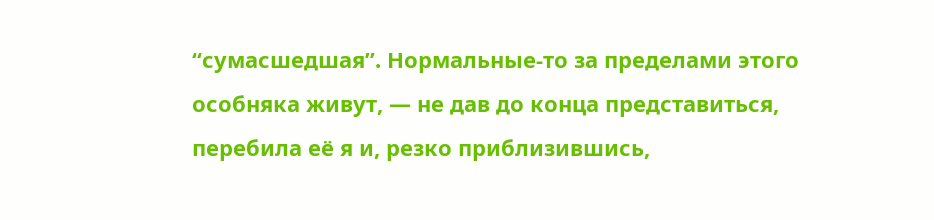“сумасшедшая”. Нормальные-то за пределами этого особняка живут, — не дав до конца представиться, перебила её я и, резко приблизившись,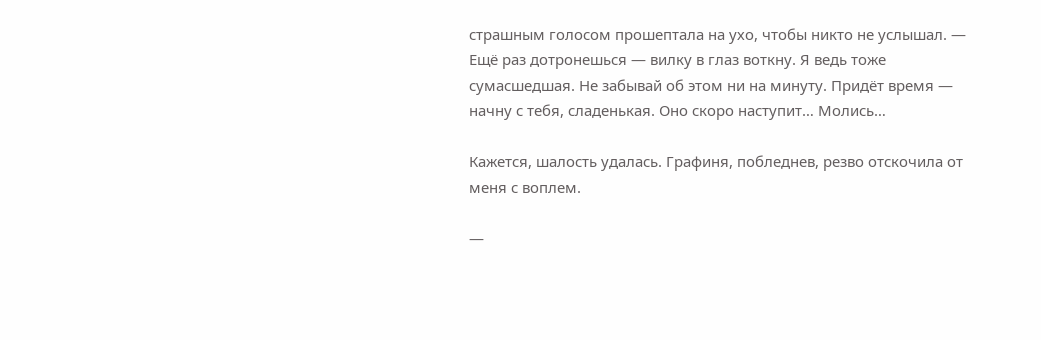страшным голосом прошептала на ухо, чтобы никто не услышал. — Ещё раз дотронешься — вилку в глаз воткну. Я ведь тоже сумасшедшая. Не забывай об этом ни на минуту. Придёт время — начну с тебя, сладенькая. Оно скоро наступит… Молись…

Кажется, шалость удалась. Графиня, побледнев, резво отскочила от меня с воплем.

—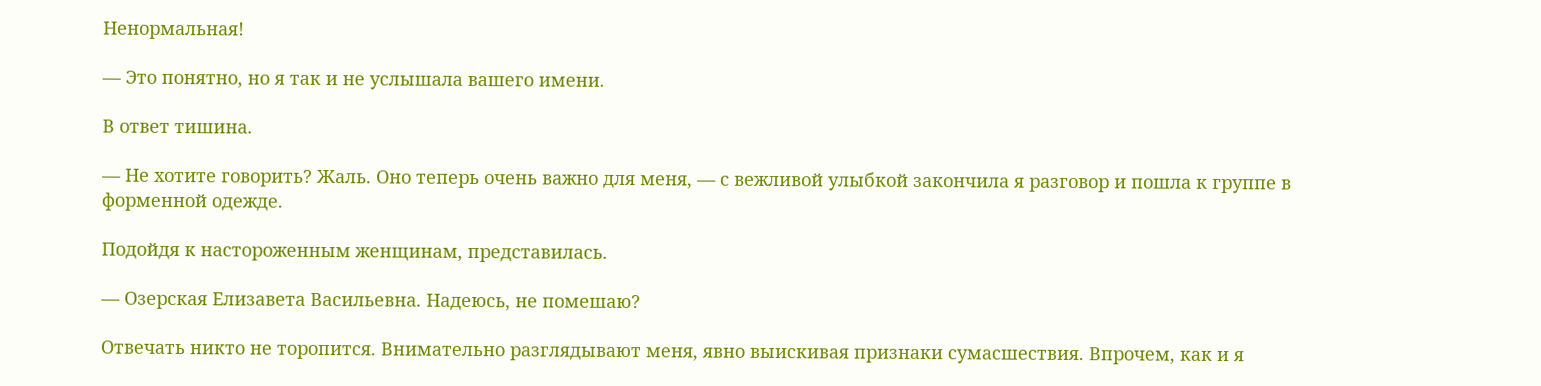Ненормальная!

— Это понятно, но я так и не услышала вашего имени.

В ответ тишина.

— Не хотите говорить? Жаль. Оно теперь очень важно для меня, — с вежливой улыбкой закончила я разговор и пошла к группе в форменной одежде.

Подойдя к настороженным женщинам, представилась.

— Озерская Елизавета Васильевна. Надеюсь, не помешаю?

Отвечать никто не торопится. Внимательно разглядывают меня, явно выискивая признаки сумасшествия. Впрочем, как и я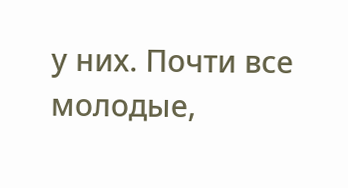у них. Почти все молодые,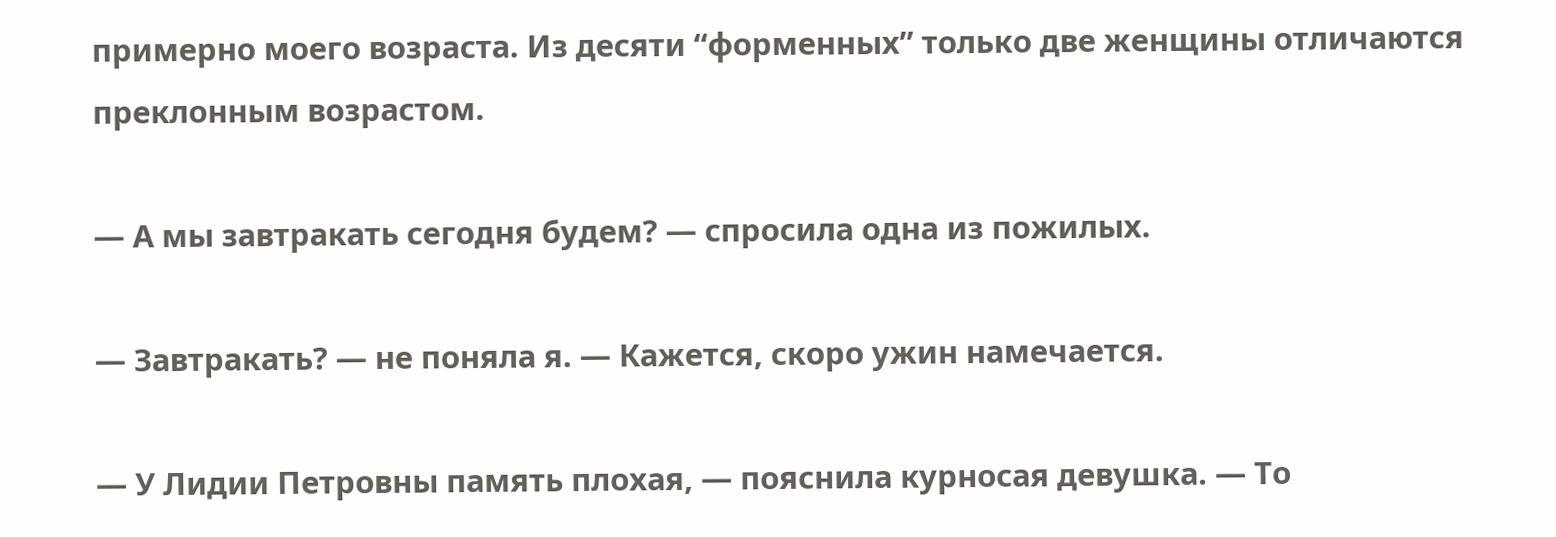примерно моего возраста. Из десяти “форменных” только две женщины отличаются преклонным возрастом.

— А мы завтракать сегодня будем? — спросила одна из пожилых.

— Завтракать? — не поняла я. — Кажется, скоро ужин намечается.

— У Лидии Петровны память плохая, — пояснила курносая девушка. — То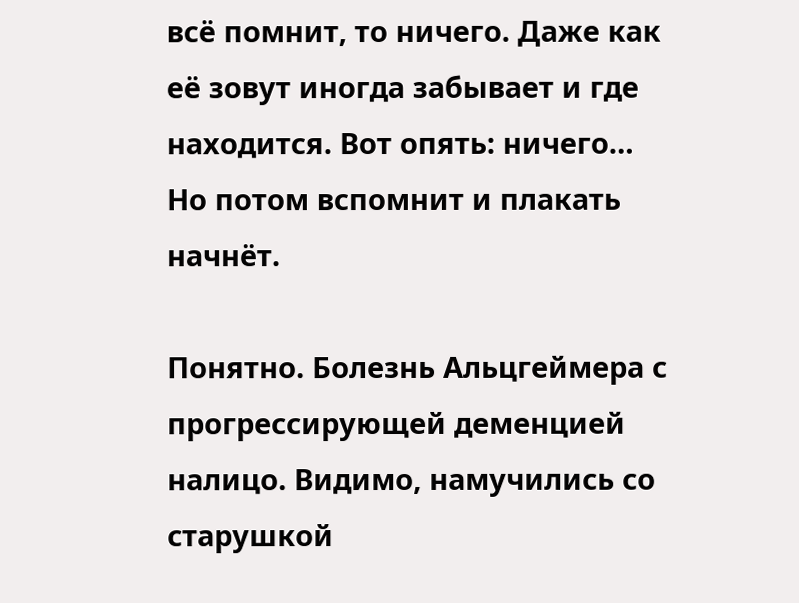всё помнит, то ничего. Даже как её зовут иногда забывает и где находится. Вот опять: ничего… Но потом вспомнит и плакать начнёт.

Понятно. Болезнь Альцгеймера с прогрессирующей деменцией налицо. Видимо, намучились со старушкой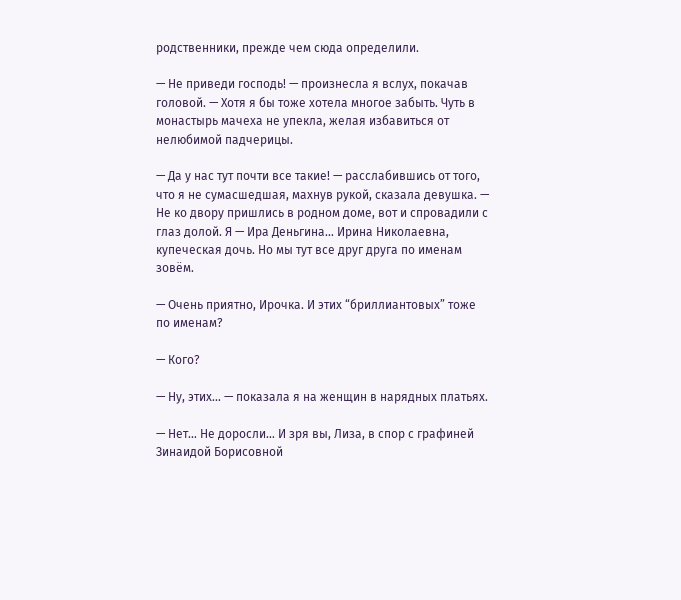родственники, прежде чем сюда определили.

— Не приведи господь! — произнесла я вслух, покачав головой. — Хотя я бы тоже хотела многое забыть. Чуть в монастырь мачеха не упекла, желая избавиться от нелюбимой падчерицы.

— Да у нас тут почти все такие! — расслабившись от того, что я не сумасшедшая, махнув рукой, сказала девушка. — Не ко двору пришлись в родном доме, вот и спровадили с глаз долой. Я — Ира Деньгина… Ирина Николаевна, купеческая дочь. Но мы тут все друг друга по именам зовём.

— Очень приятно, Ирочка. И этих “бриллиантовых” тоже по именам?

— Кого?

— Ну, этих… — показала я на женщин в нарядных платьях.

— Нет… Не доросли… И зря вы, Лиза, в спор с графиней Зинаидой Борисовной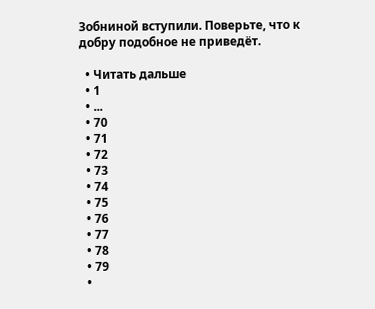Зобниной вступили. Поверьте, что к добру подобное не приведёт.

  • Читать дальше
  • 1
  • ...
  • 70
  • 71
  • 72
  • 73
  • 74
  • 75
  • 76
  • 77
  • 78
  • 79
  •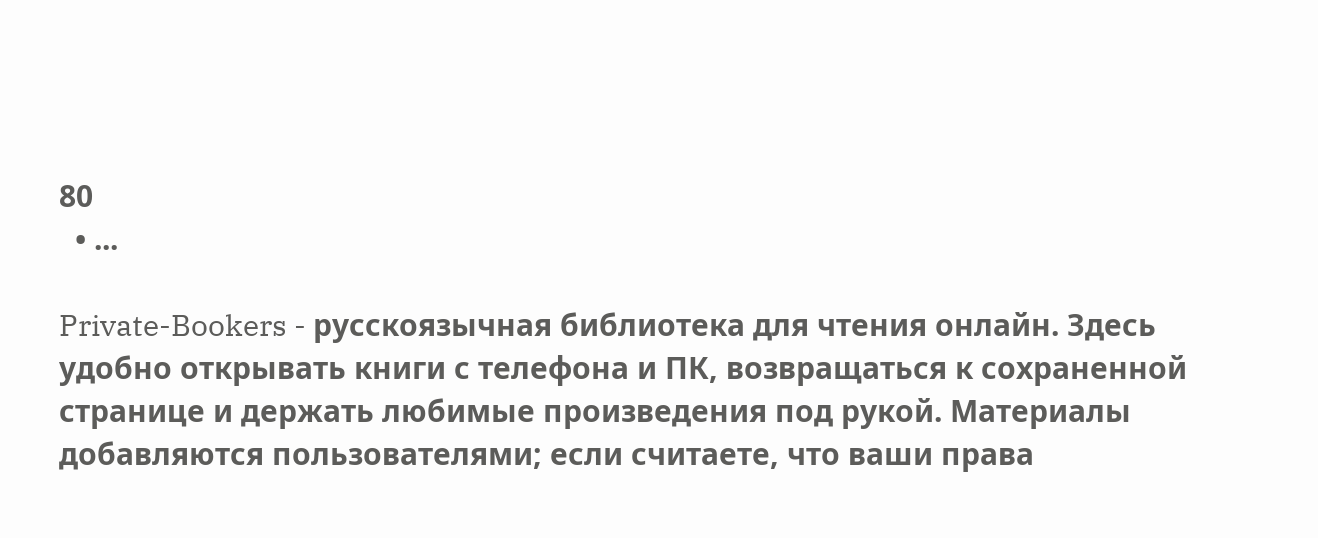80
  • ...

Private-Bookers - русскоязычная библиотека для чтения онлайн. Здесь удобно открывать книги с телефона и ПК, возвращаться к сохраненной странице и держать любимые произведения под рукой. Материалы добавляются пользователями; если считаете, что ваши права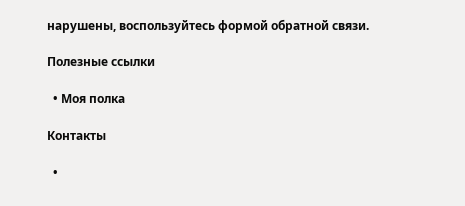нарушены, воспользуйтесь формой обратной связи.

Полезные ссылки

  • Моя полка

Контакты

  •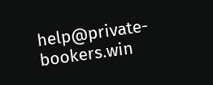help@private-bookers.win